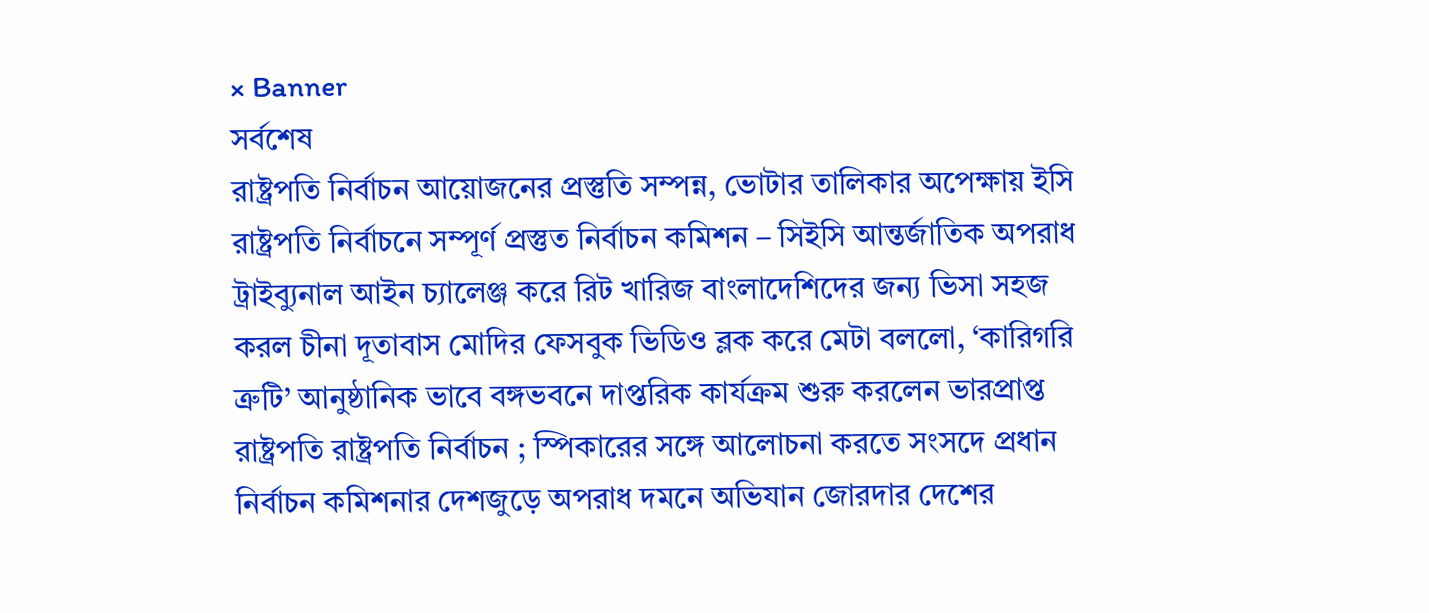× Banner
সর্বশেষ
রাষ্ট্রপতি নির্বাচন আয়োজনের প্রস্তুতি সম্পন্ন, ভোটার তালিকার অপেক্ষায় ইসি রাষ্ট্রপতি নির্বাচনে সম্পূর্ণ প্রস্তুত নির্বাচন কমিশন – সিইসি আন্তর্জাতিক অপরাধ ট্রাইব্যুনাল আইন চ্যালেঞ্জ করে রিট খারিজ বাংলাদেশিদের জন্য ভিসা সহজ করল চীনা দূতাবাস মোদির ফেসবুক ভিডিও ব্লক করে মেটা বললো, ‘কারিগরি ত্রুটি’ আনুষ্ঠানিক ভাবে বঙ্গভবনে দাপ্তরিক কার্যক্রম শুরু করলেন ভারপ্রাপ্ত রাষ্ট্রপতি রাষ্ট্রপতি নির্বাচন ; স্পিকারের সঙ্গে আলোচনা করতে সংসদে প্রধান নির্বাচন কমিশনার দেশজুড়ে অপরাধ দমনে অভিযান জোরদার দেশের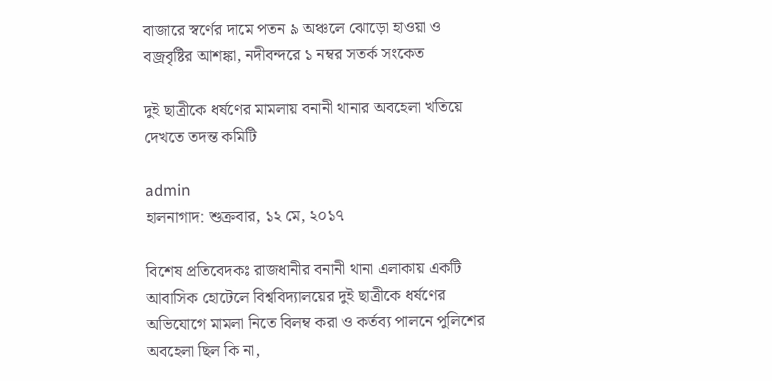বাজারে স্বর্ণের দামে পতন ৯ অঞ্চলে ঝোড়ো হাওয়া ও বজ্রবৃষ্টির আশঙ্কা, নদীবন্দরে ১ নম্বর সতর্ক সংকেত

দুই ছাত্রীকে ধর্ষণের মামলায় বনানী থানার অবহেলা খতিয়ে দেখতে তদন্ত কমিটি

admin
হালনাগাদ: শুক্রবার, ১২ মে, ২০১৭

বিশেষ প্রতিবেদকঃ রাজধানীর বনানী থানা এলাকায় একটি আবাসিক হোটেলে বিশ্ববিদ্যালয়ের দুই ছাত্রীকে ধর্ষণের অভিযোগে মামলা নিতে বিলম্ব করা ও কর্তব্য পালনে পুলিশের অবহেলা ছিল কি না,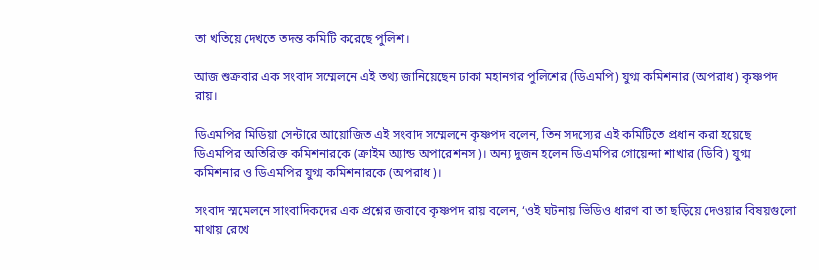তা খতিয়ে দেখতে তদন্ত কমিটি করেছে পুলিশ।

আজ শুক্রবার এক সংবাদ সম্মেলনে এই তথ্য জানিয়েছেন ঢাকা মহানগর পুলিশের (ডিএমপি) যুগ্ম কমিশনার (অপরাধ) কৃষ্ণপদ রায়।

ডিএমপির মিডিয়া সেন্টারে আয়োজিত এই সংবাদ সম্মেলনে কৃষ্ণপদ বলেন, তিন সদস্যের এই কমিটিতে প্রধান করা হয়েছে ডিএমপির অতিরিক্ত কমিশনারকে (ক্রাইম অ্যান্ড অপারেশনস)। অন্য দুজন হলেন ডিএমপির গোয়েন্দা শাখার (ডিবি) যুগ্ম কমিশনার ও ডিএমপির যুগ্ম কমিশনারকে (অপরাধ)।

সংবাদ স্মমেলনে সাংবাদিকদের এক প্রশ্নের জবাবে কৃষ্ণপদ রায় বলেন, ‘ওই ঘটনায় ভিডিও ধারণ বা তা ছড়িয়ে দেওয়ার বিষয়গুলো মাথায় রেখে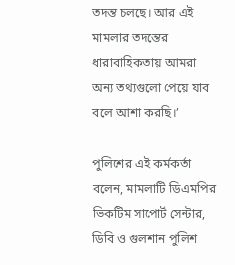তদন্ত চলছে। আর এই মামলার তদন্তের ধারাবাহিকতায় আমরা অন্য তথ্যগুলো পেয়ে যাব বলে আশা করছি।’

পুলিশের এই কর্মকর্তা বলেন, মামলাটি ডিএমপির ভিকটিম সাপোর্ট সেন্টার, ডিবি ও গুলশান পুলিশ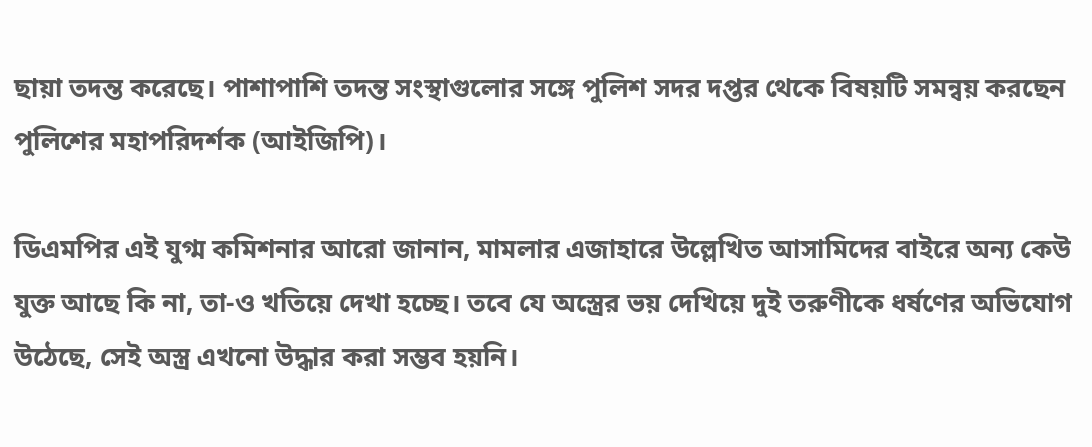ছায়া তদন্ত করেছে। পাশাপাশি তদন্ত সংস্থাগুলোর সঙ্গে পুলিশ সদর দপ্তর থেকে বিষয়টি সমন্বয় করছেন পুলিশের মহাপরিদর্শক (আইজিপি)।

ডিএমপির এই যুগ্ম কমিশনার আরো জানান, মামলার এজাহারে উল্লেখিত আসামিদের বাইরে অন্য কেউ যুক্ত আছে কি না, তা-ও খতিয়ে দেখা হচ্ছে। তবে যে অস্ত্রের ভয় দেখিয়ে দুই তরুণীকে ধর্ষণের অভিযোগ উঠেছে, সেই অস্ত্র এখনো উদ্ধার করা সম্ভব হয়নি।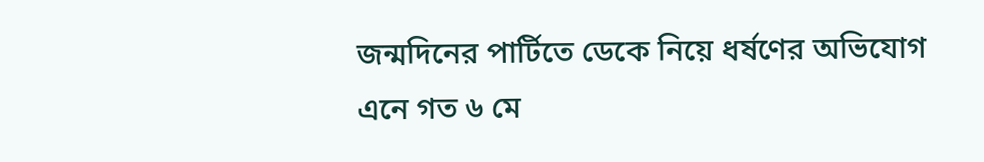জন্মদিনের পার্টিতে ডেকে নিয়ে ধর্ষণের অভিযোগ এনে গত ৬ মে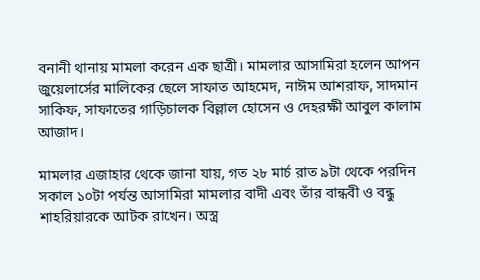বনানী থানায় মামলা করেন এক ছাত্রী। মামলার আসামিরা হলেন আপন জুয়েলার্সের মালিকের ছেলে সাফাত আহমেদ, নাঈম আশরাফ, সাদমান সাকিফ, সাফাতের গাড়িচালক বিল্লাল হোসেন ও দেহরক্ষী আবুল কালাম আজাদ।

মামলার এজাহার থেকে জানা যায়, গত ২৮ মার্চ রাত ৯টা থেকে পরদিন সকাল ১০টা পর্যন্ত আসামিরা মামলার বাদী এবং তাঁর বান্ধবী ও বন্ধু শাহরিয়ারকে আটক রাখেন। অস্ত্র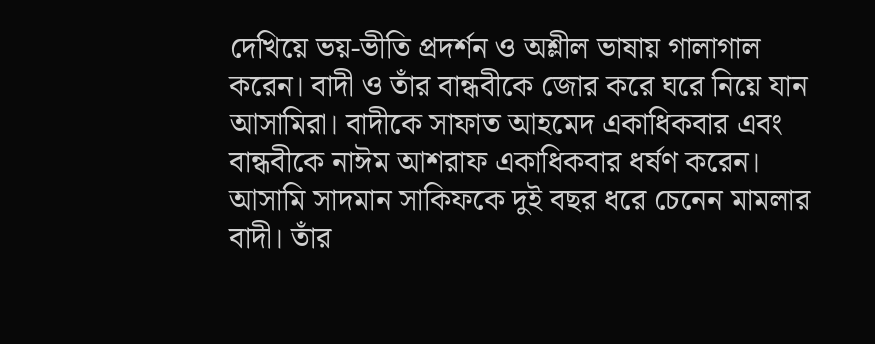দেখিয়ে ভয়-ভীতি প্রদর্শন ও অশ্লীল ভাষায় গালাগাল করেন। বাদী ও তাঁর বান্ধবীকে জোর করে ঘরে নিয়ে যান আসামিরা। বাদীকে সাফাত আহমেদ একাধিকবার এবং বান্ধবীকে নাঈম আশরাফ একাধিকবার ধর্ষণ করেন। আসামি সাদমান সাকিফকে দুই বছর ধরে চেনেন মামলার বাদী। তাঁর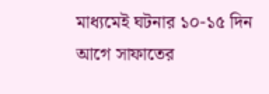মাধ্যমেই ঘটনার ১০-১৫ দিন আগে সাফাতের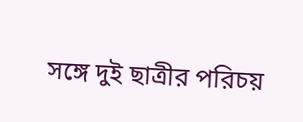সঙ্গে দুই ছাত্রীর পরিচয়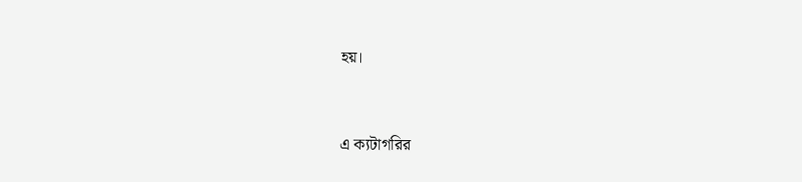হয়।


এ ক্যটাগরির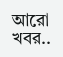আরো খবর..